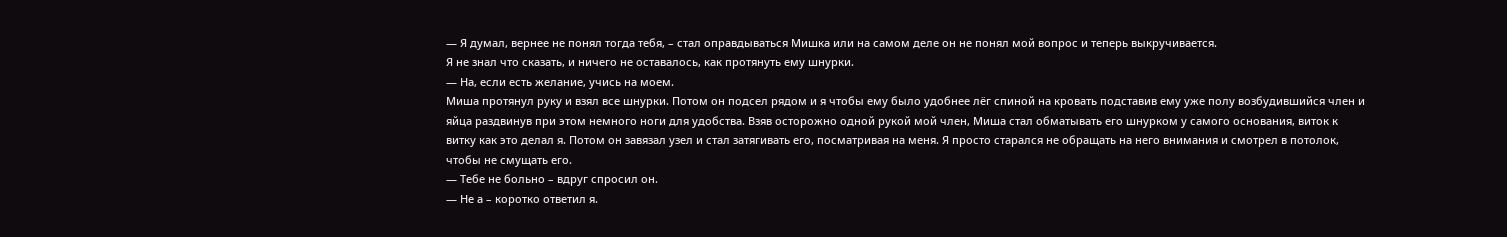— Я думал, вернее не понял тогда тебя, – стал оправдываться Мишка или на самом деле он не понял мой вопрос и теперь выкручивается.
Я не знал что сказать, и ничего не оставалось, как протянуть ему шнурки.
— На, если есть желание, учись на моем.
Миша протянул руку и взял все шнурки. Потом он подсел рядом и я чтобы ему было удобнее лёг спиной на кровать подставив ему уже полу возбудившийся член и яйца раздвинув при этом немного ноги для удобства. Взяв осторожно одной рукой мой член, Миша стал обматывать его шнурком у самого основания, виток к витку как это делал я. Потом он завязал узел и стал затягивать его, посматривая на меня. Я просто старался не обращать на него внимания и смотрел в потолок, чтобы не смущать его.
— Тебе не больно – вдруг спросил он.
— Не а – коротко ответил я.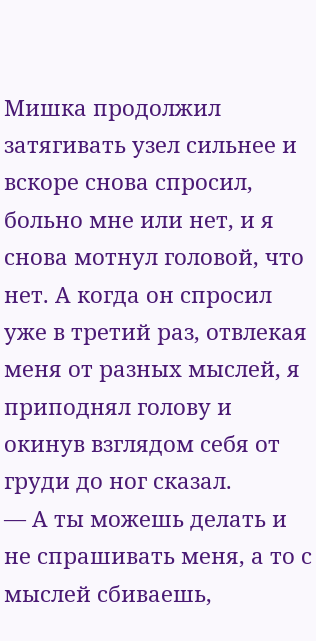Мишка продолжил затягивать узел сильнее и вскоре снова спросил, больно мне или нет, и я снова мотнул головой, что нет. А когда он спросил уже в третий раз, отвлекая меня от разных мыслей, я приподнял голову и окинув взглядом себя от груди до ног сказал.
— А ты можешь делать и не спрашивать меня, а то с мыслей сбиваешь,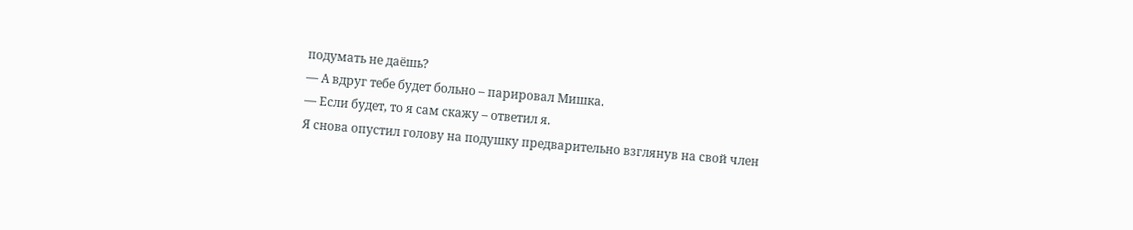подумать не даёшь?
— А вдруг тебе будет больно – парировал Мишка.
— Если будет, то я сам скажу – ответил я.
Я снова опустил голову на подушку предварительно взглянув на свой член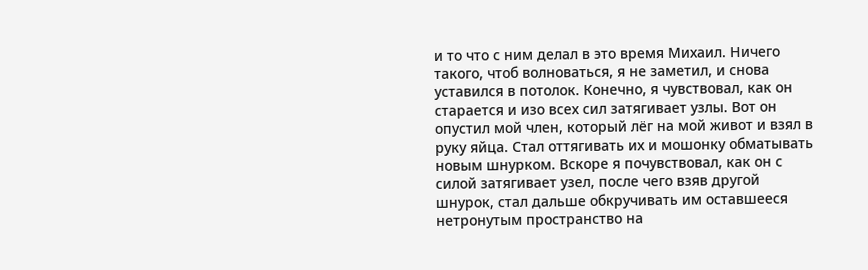и то что с ним делал в это время Михаил. Ничего такого, чтоб волноваться, я не заметил, и снова уставился в потолок. Конечно, я чувствовал, как он старается и изо всех сил затягивает узлы. Вот он опустил мой член, который лёг на мой живот и взял в руку яйца. Стал оттягивать их и мошонку обматывать новым шнурком. Вскоре я почувствовал, как он с силой затягивает узел, после чего взяв другой шнурок, стал дальше обкручивать им оставшееся нетронутым пространство на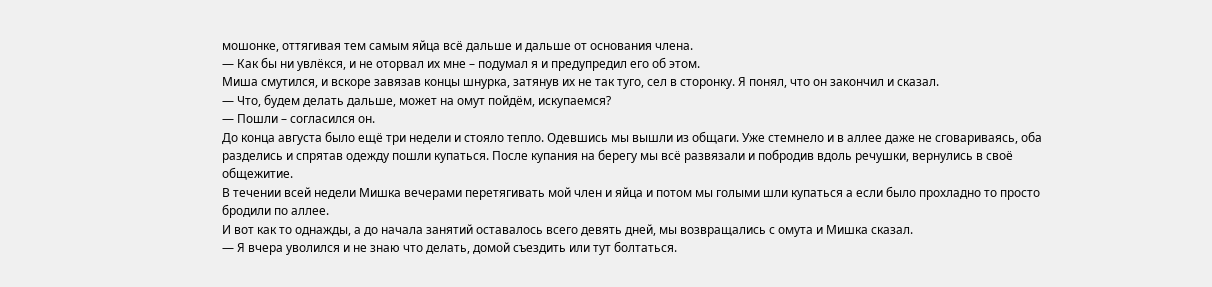мошонке, оттягивая тем самым яйца всё дальше и дальше от основания члена.
— Как бы ни увлёкся, и не оторвал их мне – подумал я и предупредил его об этом.
Миша смутился, и вскоре завязав концы шнурка, затянув их не так туго, сел в сторонку. Я понял, что он закончил и сказал.
— Что, будем делать дальше, может на омут пойдём, искупаемся?
— Пошли – согласился он.
До конца августа было ещё три недели и стояло тепло. Одевшись мы вышли из общаги. Уже стемнело и в аллее даже не сговариваясь, оба разделись и спрятав одежду пошли купаться. После купания на берегу мы всё развязали и побродив вдоль речушки, вернулись в своё общежитие.
В течении всей недели Мишка вечерами перетягивать мой член и яйца и потом мы голыми шли купаться а если было прохладно то просто бродили по аллее.
И вот как то однажды, а до начала занятий оставалось всего девять дней, мы возвращались с омута и Мишка сказал.
— Я вчера уволился и не знаю что делать, домой съездить или тут болтаться.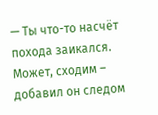— Ты что-то насчёт похода заикался. Может, сходим – добавил он следом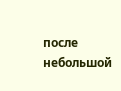после небольшой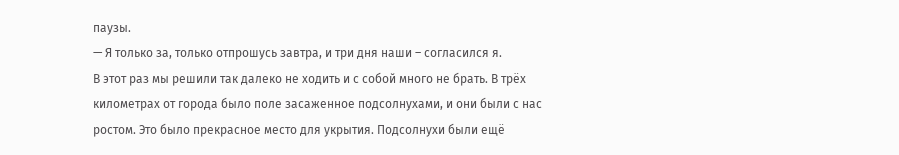паузы.
— Я только за, только отпрошусь завтра, и три дня наши – согласился я.
В этот раз мы решили так далеко не ходить и с собой много не брать. В трёх километрах от города было поле засаженное подсолнухами, и они были с нас ростом. Это было прекрасное место для укрытия. Подсолнухи были ещё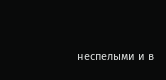неспелыми и в